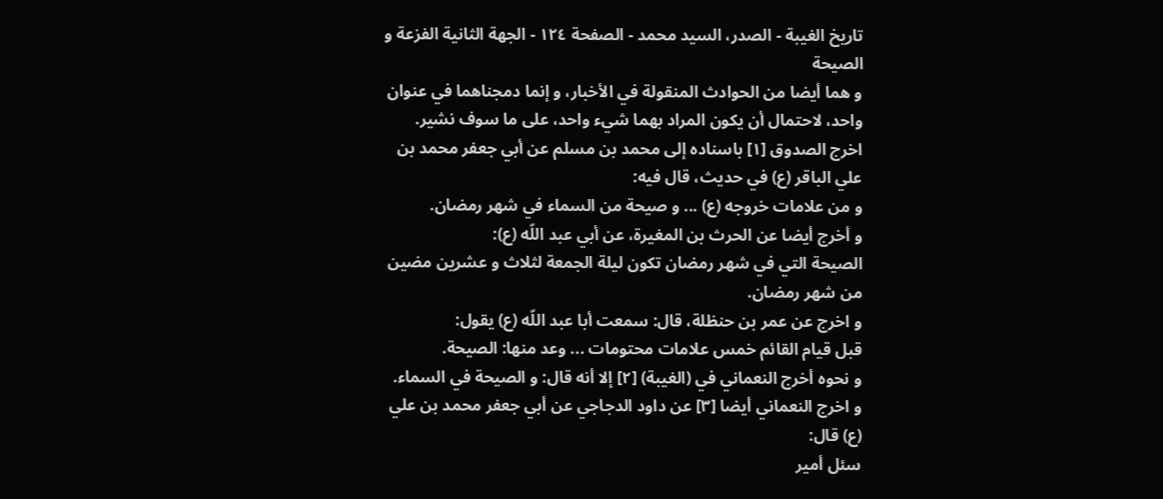تاريخ الغيبة - الصدر، السيد محمد - الصفحة ١٢٤ - الجهة الثانية الفزعة و الصيحة
و هما أيضا من الحوادث المنقولة في الأخبار، و إنما دمجناهما في عنوان واحد، لاحتمال أن يكون المراد بهما شيء واحد، على ما سوف نشير.
اخرج الصدوق [١] باسناده إلى محمد بن مسلم عن أبي جعفر محمد بن علي الباقر (ع) في حديث، قال فيه:
و من علامات خروجه (ع) ... و صيحة من السماء في شهر رمضان.
و أخرج أيضا عن الحرث بن المغيرة، عن أبي عبد اللّه (ع):
الصيحة التي في شهر رمضان تكون ليلة الجمعة لثلاث و عشرين مضين من شهر رمضان.
و اخرج عن عمر بن حنظلة، قال: سمعت أبا عبد اللّه (ع) يقول:
قبل قيام القائم خمس علامات محتومات ... وعد منها: الصيحة.
و نحوه أخرج النعماني في (الغيبة) [٢] إلا أنه قال: و الصيحة في السماء.
و اخرج النعماني أيضا [٣] عن داود الدجاجي عن أبي جعفر محمد بن علي (ع) قال:
سئل أمير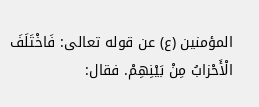المؤمنين (ع) عن قوله تعالى: فَاخْتَلَفَ الْأَحْزابُ مِنْ بَيْنِهِمْ. فقال: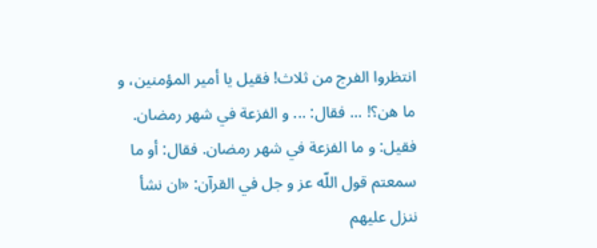انتظروا الفرج من ثلاث! فقيل يا أمير المؤمنين، و ما هن؟! ... فقال: ... و الفزعة في شهر رمضان. فقيل: و ما الفزعة في شهر رمضان. فقال: أو ما سمعتم قول اللّه عز و جل في القرآن: «ان نشأ ننزل عليهم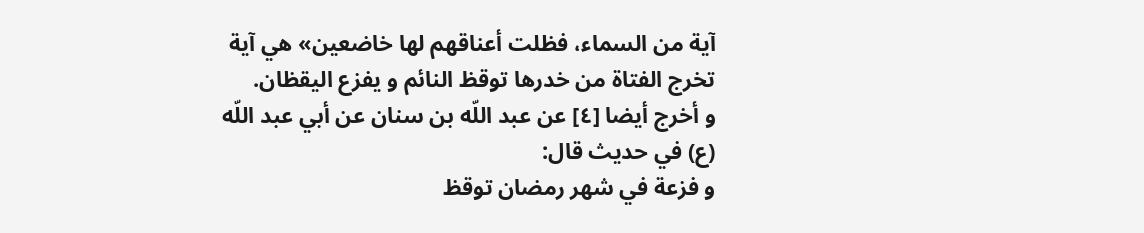آية من السماء، فظلت أعناقهم لها خاضعين» هي آية تخرج الفتاة من خدرها توقظ النائم و يفزع اليقظان.
و أخرج أيضا [٤] عن عبد اللّه بن سنان عن أبي عبد اللّه (ع) في حديث قال:
و فزعة في شهر رمضان توقظ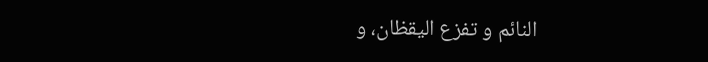النائم و تفزع اليقظان، و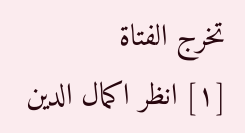تخرج الفتاة
[١] انظر اكمال الدين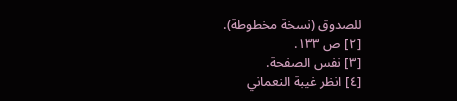للصدوق (نسخة مخطوطة).
[٢] ص ١٣٣.
[٣] نفس الصفحة.
[٤] انظر غيبة النعماني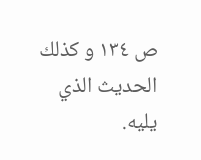ص ١٣٤ و كذلك الحديث الذي يليه.